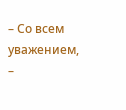– Со всем уважением, –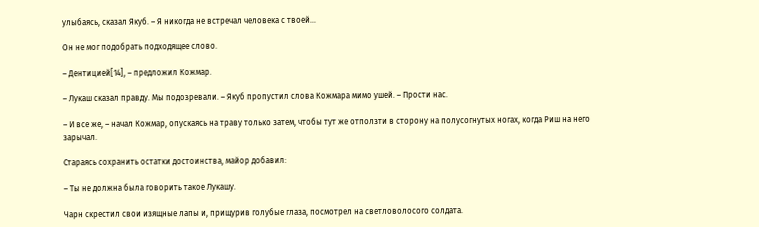улыбаясь, сказал Якуб. – Я никогда не встречал человека с твоей…

Он не мог подобрать подходящее слово.

– Дентицией[14], – предложил Кожмар.

– Лукаш сказал правду. Мы подозревали. – Якуб пропустил слова Кожмара мимо ушей. – Прости нас.

– И все же, – начал Кожмар, опускаясь на траву только затем, чтобы тут же отползти в сторону на полусогнутых ногах, когда Риш на него зарычал.

Стараясь сохранить остатки достоинства, майор добавил:

– Ты не должна была говорить такое Лукашу.

Чарн скрестил свои изящные лапы и, прищурив голубые глаза, посмотрел на светловолосого солдата.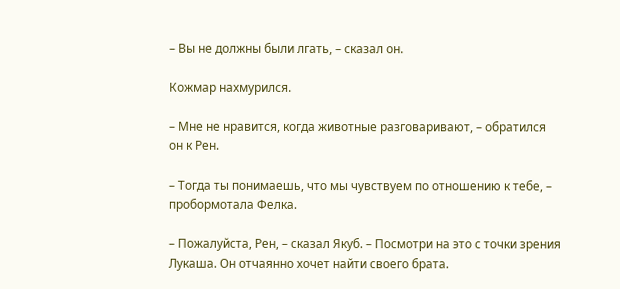– Вы не должны были лгать, – сказал он.

Кожмар нахмурился.

– Мне не нравится, когда животные разговаривают, – обратился он к Рен.

– Тогда ты понимаешь, что мы чувствуем по отношению к тебе, – пробормотала Фелка.

– Пожалуйста, Рен, – сказал Якуб. – Посмотри на это с точки зрения Лукаша. Он отчаянно хочет найти своего брата.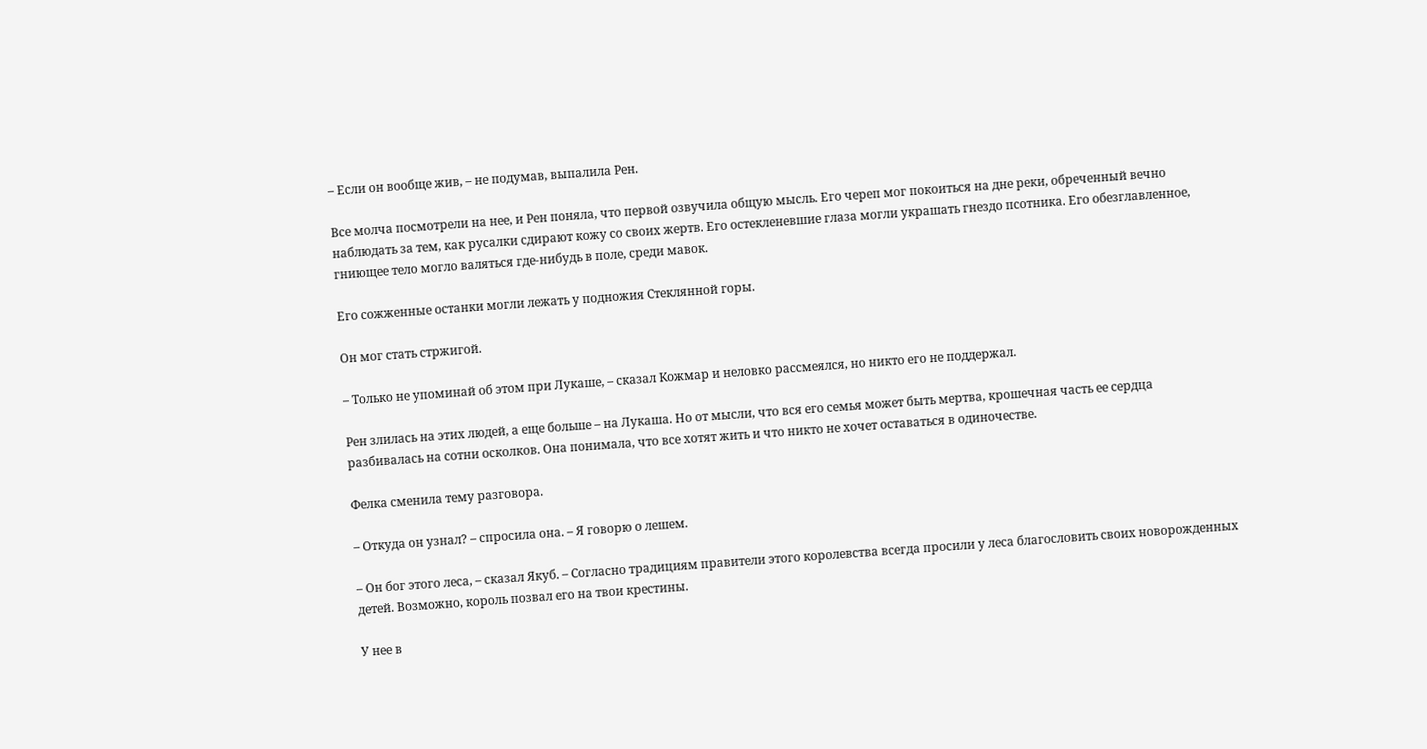– Если он вообще жив, – не подумав, выпалила Рен.

Все молча посмотрели на нее, и Рен поняла, что первой озвучила общую мысль. Его череп мог покоиться на дне реки, обреченный вечно наблюдать за тем, как русалки сдирают кожу со своих жертв. Его остекленевшие глаза могли украшать гнездо псотника. Его обезглавленное, гниющее тело могло валяться где-нибудь в поле, среди мавок.

Его сожженные останки могли лежать у подножия Стеклянной горы.

Он мог стать стржигой.

– Только не упоминай об этом при Лукаше, – сказал Кожмар и неловко рассмеялся, но никто его не поддержал.

Рен злилась на этих людей, а еще больше – на Лукаша. Но от мысли, что вся его семья может быть мертва, крошечная часть ее сердца разбивалась на сотни осколков. Она понимала, что все хотят жить и что никто не хочет оставаться в одиночестве.

Фелка сменила тему разговора.

– Откуда он узнал? – спросила она. – Я говорю о лешем.

– Он бог этого леса, – сказал Якуб. – Согласно традициям правители этого королевства всегда просили у леса благословить своих новорожденных детей. Возможно, король позвал его на твои крестины.

У нее в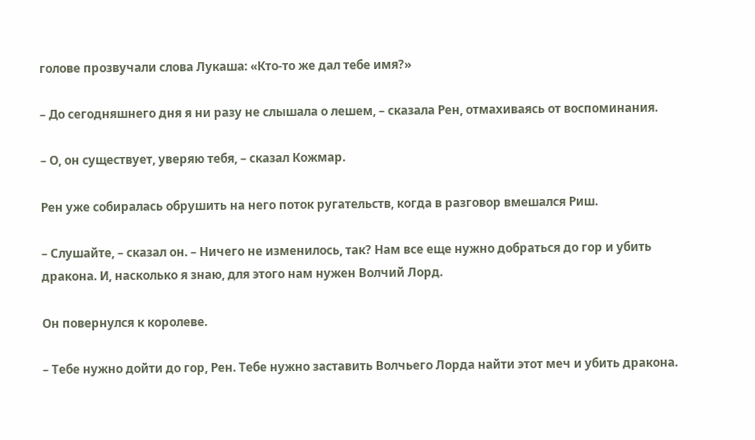голове прозвучали слова Лукаша: «Кто-то же дал тебе имя?»

– До сегодняшнего дня я ни разу не слышала о лешем, – сказала Рен, отмахиваясь от воспоминания.

– О, он существует, уверяю тебя, – сказал Кожмар.

Рен уже собиралась обрушить на него поток ругательств, когда в разговор вмешался Риш.

– Слушайте, – сказал он. – Ничего не изменилось, так? Нам все еще нужно добраться до гор и убить дракона. И, насколько я знаю, для этого нам нужен Волчий Лорд.

Он повернулся к королеве.

– Тебе нужно дойти до гор, Рен. Тебе нужно заставить Волчьего Лорда найти этот меч и убить дракона.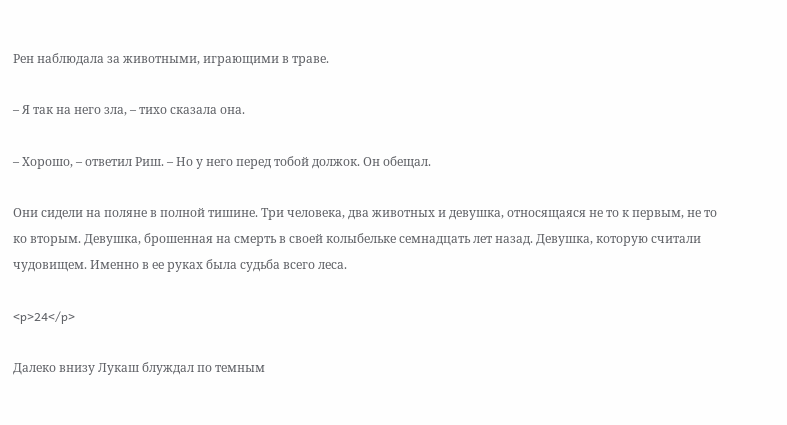Рен наблюдала за животными, играющими в траве.

– Я так на него зла, – тихо сказала она.

– Хорошо, – ответил Риш. – Но у него перед тобой должок. Он обещал.

Они сидели на поляне в полной тишине. Три человека, два животных и девушка, относящаяся не то к первым, не то ко вторым. Девушка, брошенная на смерть в своей колыбельке семнадцать лет назад. Девушка, которую считали чудовищем. Именно в ее руках была судьба всего леса.

<p>24</p>

Далеко внизу Лукаш блуждал по темным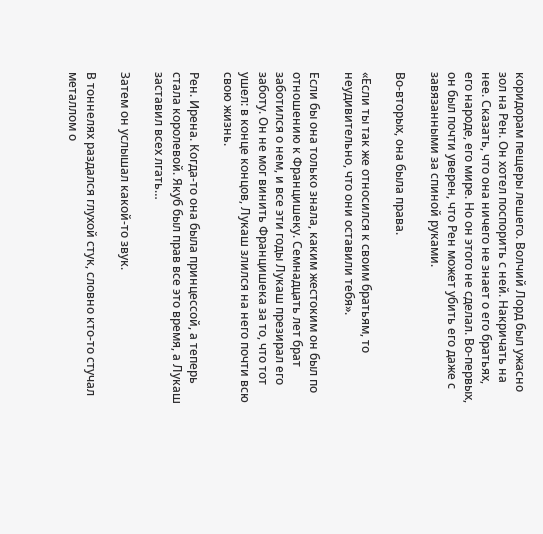коридорам пещеры лешего. Волчий Лорд был ужасно зол на Рен. Он хотел поспорить с ней. Накричать на нее. Сказать, что она ничего не знает о его братьях, его народе, его мире. Но он этого не сделал. Во-первых, он был почти уверен, что Рен может убить его даже с завязанными за спиной руками.

Во-вторых, она была права.

«Если ты так же относился к своим братьям, то неудивительно, что они оставили тебя».

Если бы она только знала, каким жестоким он был по отношению к Францишеку. Семнадцать лет брат заботился о нем, и все эти годы Лукаш презирал его заботу. Он не мог винить Францишека за то, что тот ушел: в конце концов, Лукаш злился на него почти всю свою жизнь.

Рен. Ирена. Когда-то она была принцессой, а теперь стала королевой. Якуб был прав все это время, а Лукаш заставил всех лгать…

Затем он услышал какой-то звук.

В тоннелях раздался глухой стук, словно кто-то стучал металлом о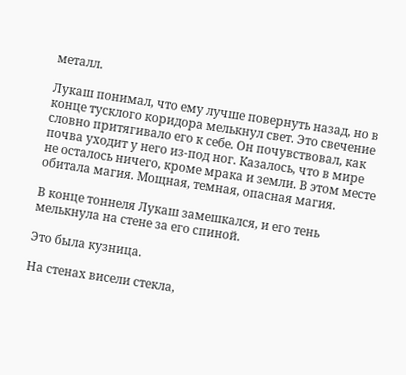металл.

Лукаш понимал, что ему лучше повернуть назад, но в конце тусклого коридора мелькнул свет. Это свечение словно притягивало его к себе. Он почувствовал, как почва уходит у него из-под ног. Казалось, что в мире не осталось ничего, кроме мрака и земли. В этом месте обитала магия. Мощная, темная, опасная магия.

В конце тоннеля Лукаш замешкался, и его тень мелькнула на стене за его спиной.

Это была кузница.

На стенах висели стекла,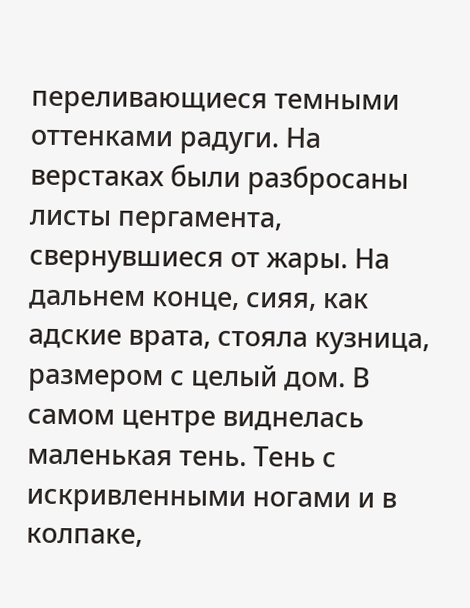переливающиеся темными оттенками радуги. На верстаках были разбросаны листы пергамента, свернувшиеся от жары. На дальнем конце, сияя, как адские врата, стояла кузница, размером с целый дом. В самом центре виднелась маленькая тень. Тень с искривленными ногами и в колпаке,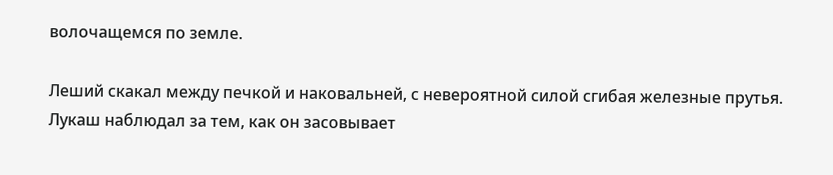волочащемся по земле.

Леший скакал между печкой и наковальней, с невероятной силой сгибая железные прутья. Лукаш наблюдал за тем, как он засовывает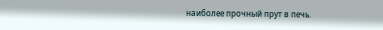наиболее прочный прут в печь.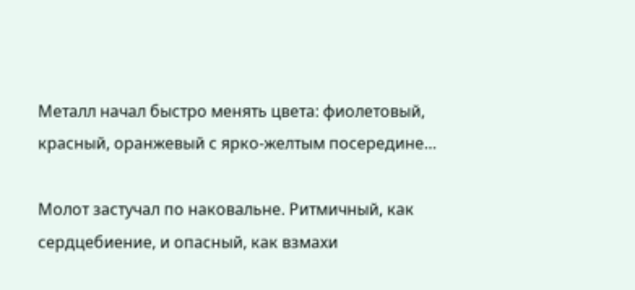Металл начал быстро менять цвета: фиолетовый, красный, оранжевый с ярко-желтым посередине…

Молот застучал по наковальне. Ритмичный, как сердцебиение, и опасный, как взмахи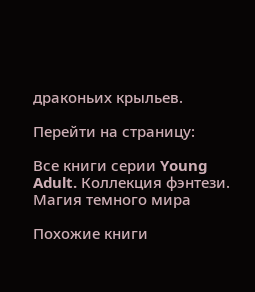драконьих крыльев.

Перейти на страницу:

Все книги серии Young Adult. Коллекция фэнтези. Магия темного мира

Похожие книги